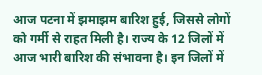आज पटना में झमाझम बारिश हुई, जिससे लोगों को गर्मी से राहत मिली है। राज्य के 12 जिलों में आज भारी बारिश की संभावना है। इन जिलों में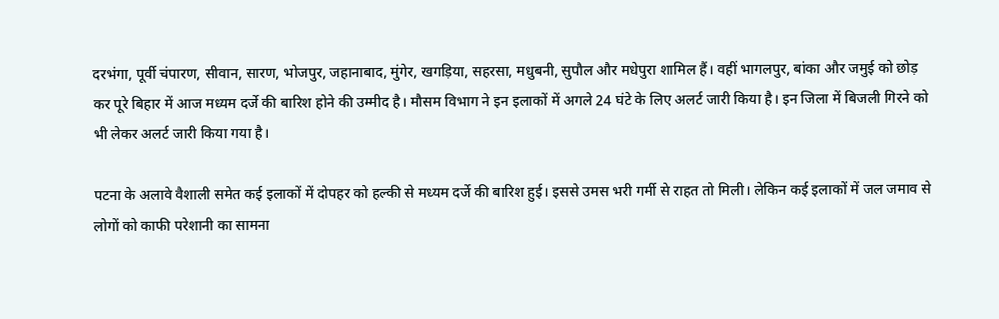दरभंगा, पूर्वी चंपारण, सीवान, सारण, भोजपुर, जहानाबाद, मुंगेर, खगड़िया, सहरसा, मधुबनी, सुपौल और मधेपुरा शामिल हैं। वहीं भागलपुर, बांका और जमुई को छोड़ कर पूरे बिहार में आज मध्यम दर्जे की बारिश होने की उम्मीद है। मौसम विभाग ने इन इलाकों में अगले 24 घंटे के लिए अलर्ट जारी किया है। इन जिला में बिजली गिरने को भी लेकर अलर्ट जारी किया गया है।

पटना के अलावे वैशाली समेत कई इलाकों में दोपहर को हल्की से मध्यम दर्जे की बारिश हुई। इससे उमस भरी गर्मी से राहत तो मिली। लेकिन कई इलाकों में जल जमाव से लोगों को काफी परेशानी का सामना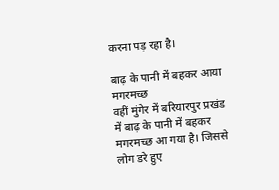करना पड़ रहा है।

बाढ़ के पानी में बहकर आया मगरमच्छ
वहीं मुंगेर में बरियारपुर प्रखंड में बाढ़ के पानी में बहकर मगरमच्छ आ गया है। जिससे लोग डरे हुए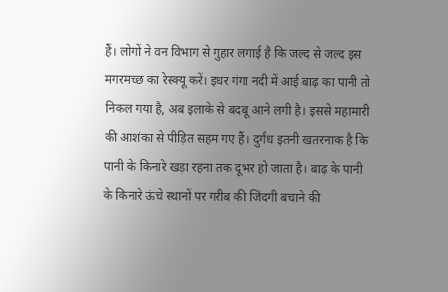हैं। लोगों ने वन विभाग से गुहार लगाई है कि जल्द से जल्द इस मगरमच्छ का रेस्क्यू करें। इधर गंगा नदी में आई बाढ़ का पानी तो निकल गया है, अब इलाके से बदबू आने लगी है। इससे महामारी की आशंका से पीड़ित सहम गए हैं। दुर्गंध इतनी खतरनाक है कि पानी के किनारे खड़ा रहना तक दूभर हो जाता है। बाढ़ के पानी के किनारे ऊंचे स्थानों पर गरीब की जिंदगी बचाने की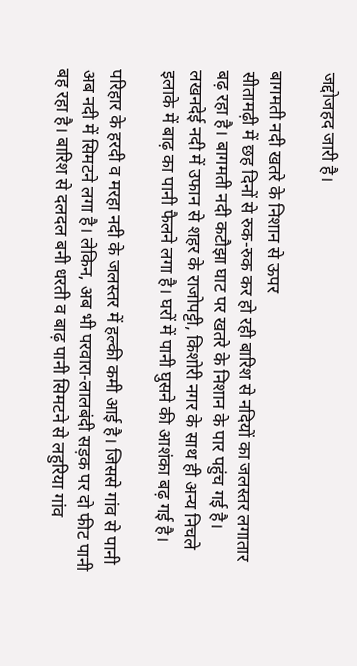जद्दोजहद जारी है।

बागमती नदी खतरे के निशान से ऊपर
सीतामढ़ी में छह दिनों से रुक-रुक कर हो रही बारिश से नदियों का जलस्तर लगातार बढ़ रहा है। बागमती नदी कटौझा घाट पर खतरे के निशान के पार पहुंच गई है। लखनदेई नदी में उफान से शहर के राजोपट्टी, किशोरी नगर के साथ ही अन्य निचले इलाके में बाढ़ का पानी फैलने लगा है। घरों में पानी घुसने की आशंका बढ़ गई है।

परिहार के हरदी व मरहा नदी के जलस्तर में हल्की कमी आई है। जिससे गांव से पानी अब नदी में सिमटने लगा है। लेकिन, अब भी परवारा-लालबंदी सड़क पर दो फीट पानी बह रहा है। बारिश से दलदल बनी धरती व बाढ़ पानी सिमटने से लहुरिया गांव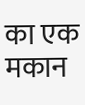का एक मकान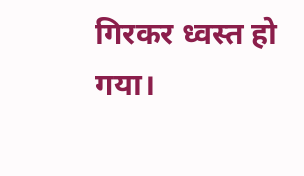गिरकर ध्वस्त हो गया।